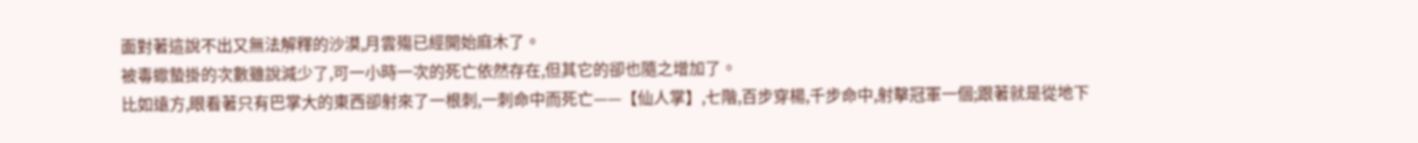面對著這說不出又無法解釋的沙漠,月雲殤已經開始麻木了。
被毒蠍蟄掛的次數雖說減少了,可一小時一次的死亡依然存在,但其它的卻也隨之增加了。
比如遠方,眼看著只有巴掌大的東西卻射來了一根刺,一刺命中而死亡——【仙人掌】,七階,百步穿楊,千步命中,射擊冠軍一個;跟著就是從地下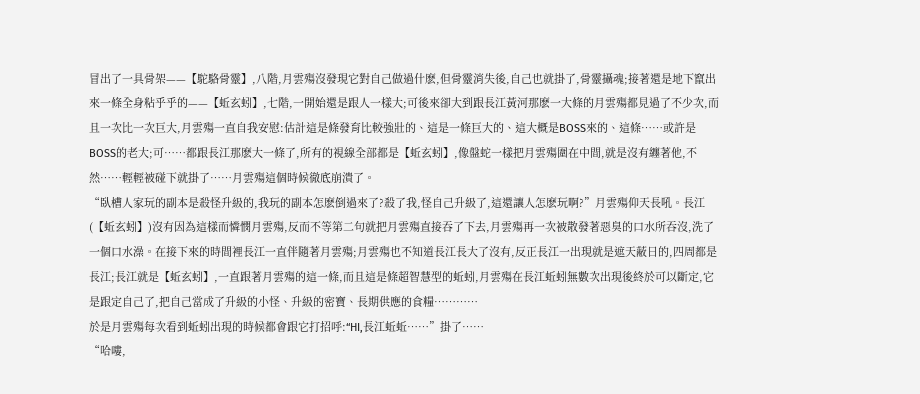冒出了一具骨架——【駝駱骨靈】,八階,月雲殤沒發現它對自己做過什麽,但骨靈消失後,自己也就掛了,骨靈攝魂;接著還是地下竄出來一條全身粘乎乎的——【蚯玄蚓】,七階,一開始還是跟人一樣大;可後來卻大到跟長江黃河那麽一大條的月雲殤都見過了不少次,而且一次比一次巨大,月雲殤一直自我安慰:估計這是條發育比較強壯的、這是一條巨大的、這大概是BOSS來的、這條……或許是BOSS的老大;可……都跟長江那麽大一條了,所有的視線全部都是【蚯玄蚓】,像盤蛇一樣把月雲殤圍在中間,就是沒有纏著他,不然……輕輕被碰下就掛了……月雲殤這個時候徹底崩潰了。
“臥槽人家玩的副本是殺怪升級的,我玩的副本怎麽倒過來了?殺了我,怪自己升級了,這還讓人怎麽玩啊?”月雲殤仰天長吼。長江(【蚯玄蚓】)沒有因為這樣而憐憫月雲殤,反而不等第二句就把月雲殤直接吞了下去,月雲殤再一次被散發著惡臭的口水所吞沒,洗了一個口水澡。在接下來的時間裡長江一直伴隨著月雲殤;月雲殤也不知道長江長大了沒有,反正長江一出現就是遮天蔽日的,四周都是長江;長江就是【蚯玄蚓】,一直跟著月雲殤的這一條,而且這是條超智慧型的蚯蚓,月雲殤在長江蚯蚓無數次出現後終於可以斷定,它是跟定自己了,把自己當成了升級的小怪、升級的密寶、長期供應的食糧…………
於是月雲殤每次看到蚯蚓出現的時候都會跟它打招呼:“HI,長江蚯蚯……”掛了……
“哈嘍,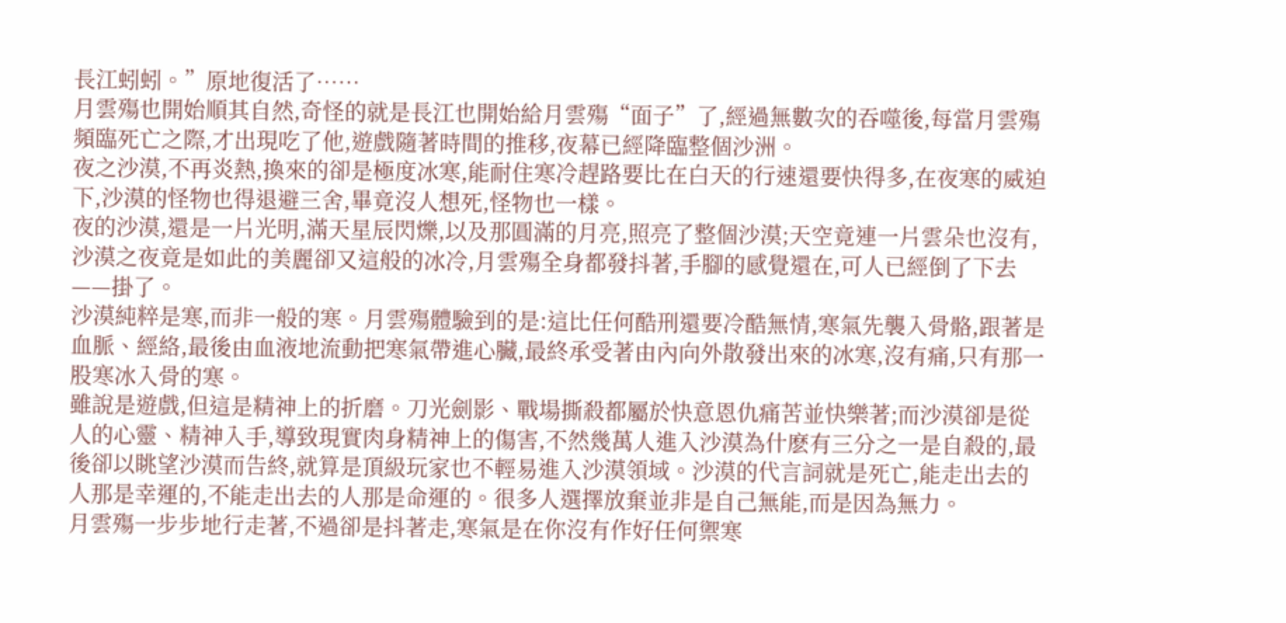長江蚓蚓。”原地復活了……
月雲殤也開始順其自然,奇怪的就是長江也開始給月雲殤“面子”了,經過無數次的吞噬後,每當月雲殤頻臨死亡之際,才出現吃了他,遊戲隨著時間的推移,夜幕已經降臨整個沙洲。
夜之沙漠,不再炎熱,換來的卻是極度冰寒,能耐住寒冷趕路要比在白天的行速還要快得多,在夜寒的威迫下,沙漠的怪物也得退避三舍,畢竟沒人想死,怪物也一樣。
夜的沙漠,還是一片光明,滿天星辰閃爍,以及那圓滿的月亮,照亮了整個沙漠;天空竟連一片雲朵也沒有,沙漠之夜竟是如此的美麗卻又這般的冰冷,月雲殤全身都發抖著,手腳的感覺還在,可人已經倒了下去——掛了。
沙漠純粹是寒,而非一般的寒。月雲殤體驗到的是:這比任何酷刑還要冷酷無情,寒氣先襲入骨骼,跟著是血脈、經絡,最後由血液地流動把寒氣帶進心臟,最終承受著由內向外散發出來的冰寒,沒有痛,只有那一股寒冰入骨的寒。
雖說是遊戲,但這是精神上的折磨。刀光劍影、戰場撕殺都屬於快意恩仇痛苦並快樂著;而沙漠卻是從人的心靈、精神入手,導致現實肉身精神上的傷害,不然幾萬人進入沙漠為什麽有三分之一是自殺的,最後卻以眺望沙漠而告終,就算是頂級玩家也不輕易進入沙漠領域。沙漠的代言詞就是死亡,能走出去的人那是幸運的,不能走出去的人那是命運的。很多人選擇放棄並非是自己無能,而是因為無力。
月雲殤一步步地行走著,不過卻是抖著走,寒氣是在你沒有作好任何禦寒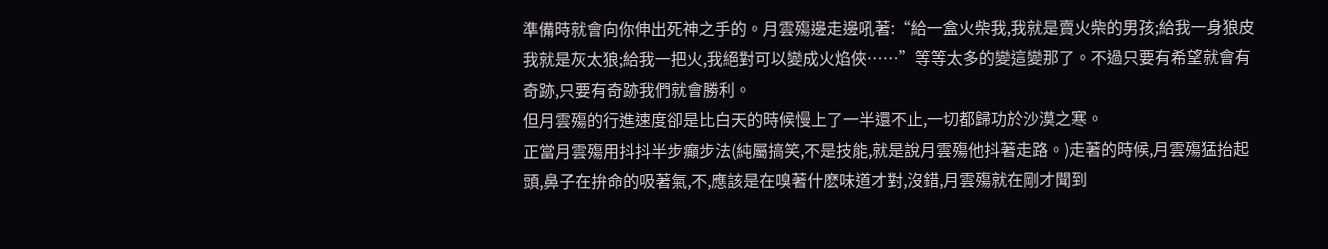準備時就會向你伸出死神之手的。月雲殤邊走邊吼著:“給一盒火柴我,我就是賣火柴的男孩;給我一身狼皮我就是灰太狼;給我一把火,我絕對可以變成火焰俠……”等等太多的變這變那了。不過只要有希望就會有奇跡,只要有奇跡我們就會勝利。
但月雲殤的行進速度卻是比白天的時候慢上了一半還不止,一切都歸功於沙漠之寒。
正當月雲殤用抖抖半步癲步法(純屬搞笑,不是技能,就是說月雲殤他抖著走路。)走著的時候,月雲殤猛抬起頭,鼻子在拚命的吸著氣,不,應該是在嗅著什麽味道才對,沒錯,月雲殤就在剛才聞到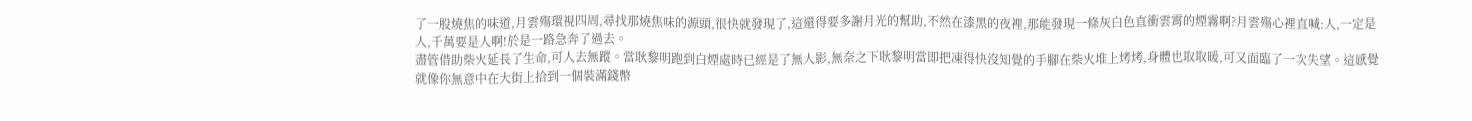了一股燒焦的味道,月雲殤環視四周,尋找那燒焦味的源頭,很快就發現了,這還得要多謝月光的幫助,不然在漆黑的夜裡,那能發現一條灰白色直衝雲霄的煙霧啊?月雲殤心裡直喊:人,一定是人,千萬要是人啊!於是一路急奔了過去。
盡管借助柴火延長了生命,可人去無蹤。當耿黎明跑到白煙處時已經是了無人影,無奈之下耿黎明當即把凍得快沒知覺的手腳在柴火堆上烤烤,身體也取取暖,可又面臨了一次失望。這感覺就像你無意中在大街上拾到一個裝滿錢幣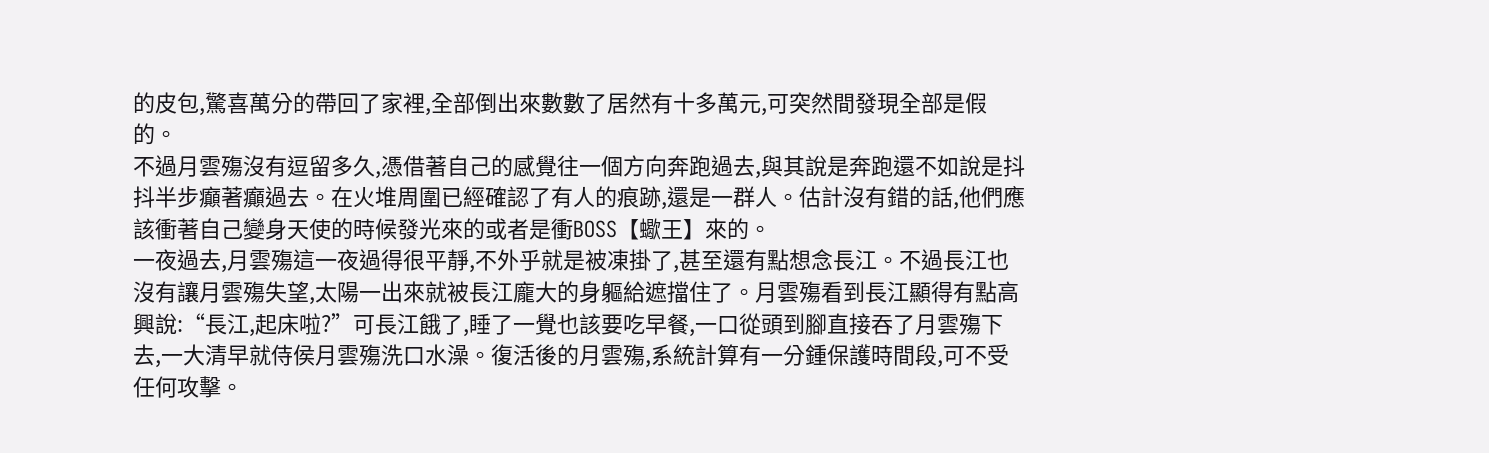的皮包,驚喜萬分的帶回了家裡,全部倒出來數數了居然有十多萬元,可突然間發現全部是假的。
不過月雲殤沒有逗留多久,憑借著自己的感覺往一個方向奔跑過去,與其說是奔跑還不如說是抖抖半步癲著癲過去。在火堆周圍已經確認了有人的痕跡,還是一群人。估計沒有錯的話,他們應該衝著自己變身天使的時候發光來的或者是衝BOSS【蠍王】來的。
一夜過去,月雲殤這一夜過得很平靜,不外乎就是被凍掛了,甚至還有點想念長江。不過長江也沒有讓月雲殤失望,太陽一出來就被長江龐大的身軀給遮擋住了。月雲殤看到長江顯得有點高興說:“長江,起床啦?”可長江餓了,睡了一覺也該要吃早餐,一口從頭到腳直接吞了月雲殤下去,一大清早就侍侯月雲殤洗口水澡。復活後的月雲殤,系統計算有一分鍾保護時間段,可不受任何攻擊。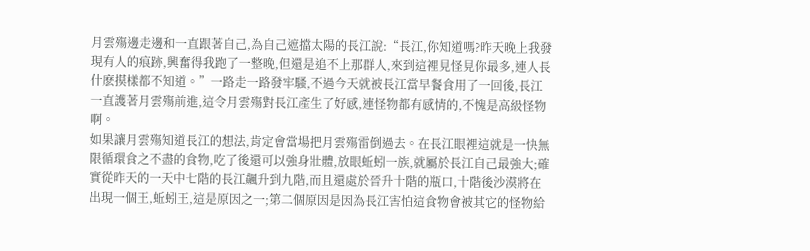月雲殤邊走邊和一直跟著自己,為自己遮擋太陽的長江說:“長江,你知道嗎?昨天晚上我發現有人的痕跡,興奮得我跑了一整晚,但還是追不上那群人,來到這裡見怪見你最多,連人長什麽摸樣都不知道。”一路走一路發牢騷,不過今天就被長江當早餐食用了一回後,長江一直護著月雲殤前進,這令月雲殤對長江產生了好感,連怪物都有感情的,不愧是高級怪物啊。
如果讓月雲殤知道長江的想法,肯定會當場把月雲殤雷倒過去。在長江眼裡這就是一快無限循環食之不盡的食物,吃了後還可以強身壯體,放眼蚯蚓一族,就屬於長江自己最強大;確實從昨天的一天中七階的長江飆升到九階,而且還處於晉升十階的瓶口,十階後沙漠將在出現一個王,蚯蚓王,這是原因之一;第二個原因是因為長江害怕這食物會被其它的怪物給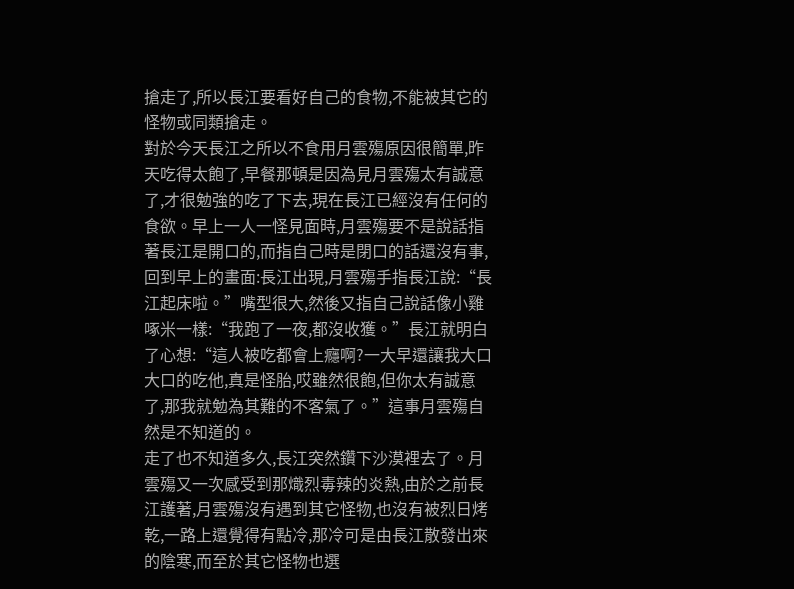搶走了,所以長江要看好自己的食物,不能被其它的怪物或同類搶走。
對於今天長江之所以不食用月雲殤原因很簡單,昨天吃得太飽了,早餐那頓是因為見月雲殤太有誠意了,才很勉強的吃了下去,現在長江已經沒有任何的食欲。早上一人一怪見面時,月雲殤要不是說話指著長江是開口的,而指自己時是閉口的話還沒有事,回到早上的畫面:長江出現,月雲殤手指長江說:“長江起床啦。”嘴型很大,然後又指自己說話像小雞啄米一樣:“我跑了一夜,都沒收獲。”長江就明白了心想:“這人被吃都會上癮啊?一大早還讓我大口大口的吃他,真是怪胎,哎雖然很飽,但你太有誠意了,那我就勉為其難的不客氣了。”這事月雲殤自然是不知道的。
走了也不知道多久,長江突然鑽下沙漠裡去了。月雲殤又一次感受到那熾烈毒辣的炎熱,由於之前長江護著,月雲殤沒有遇到其它怪物,也沒有被烈日烤乾,一路上還覺得有點冷,那冷可是由長江散發出來的陰寒,而至於其它怪物也選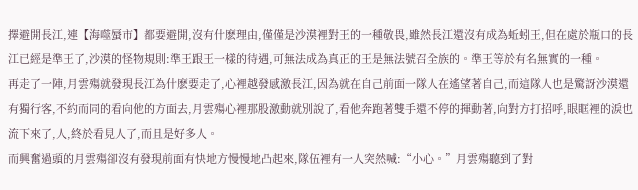擇避開長江,連【海噬蜃市】都要避開,沒有什麽理由,僅僅是沙漠裡對王的一種敬畏,雖然長江還沒有成為蚯蚓王,但在處於瓶口的長江已經是準王了,沙漠的怪物規則:準王跟王一樣的待遇,可無法成為真正的王是無法號召全族的。準王等於有名無實的一種。
再走了一陣,月雲殤就發現長江為什麽要走了,心裡越發感激長江,因為就在自己前面一隊人在遙望著自己,而這隊人也是驚訝沙漠還有獨行客,不約而同的看向他的方面去,月雲殤心裡那股激動就別說了,看他奔跑著雙手還不停的揮動著,向對方打招呼,眼眶裡的淚也流下來了,人,終於看見人了,而且是好多人。
而興奮過頭的月雲殤卻沒有發現前面有快地方慢慢地凸起來,隊伍裡有一人突然喊:“小心。”月雲殤聽到了對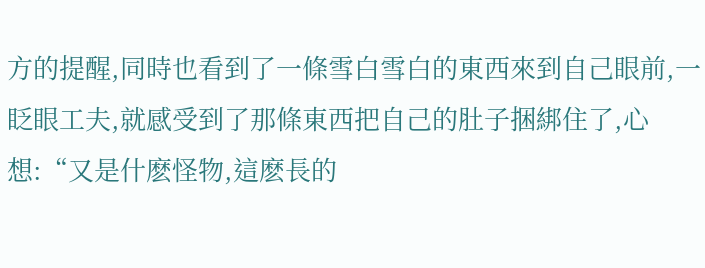方的提醒,同時也看到了一條雪白雪白的東西來到自己眼前,一眨眼工夫,就感受到了那條東西把自己的肚子捆綁住了,心想:“又是什麽怪物,這麽長的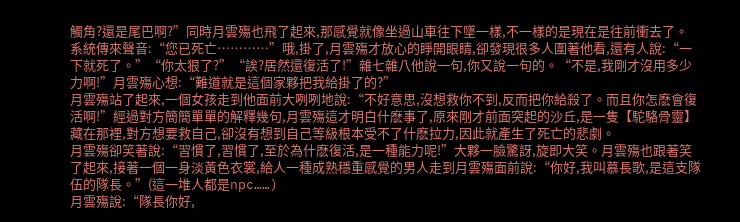觸角?還是尾巴啊?”同時月雲殤也飛了起來,那感覺就像坐過山車往下墜一樣,不一樣的是現在是往前衝去了。
系統傳來聲音:“您已死亡…………”哦,掛了,月雲殤才放心的睜開眼睛,卻發現很多人圍著他看,還有人說:“一下就死了。”“你太狠了?”“誒?居然還復活了!”雜七雜八他說一句,你又說一句的。“不是,我剛才沒用多少力啊!”月雲殤心想:“難道就是這個家夥把我給掛了的?”
月雲殤站了起來,一個女孩走到他面前大咧咧地說:“不好意思,沒想救你不到,反而把你給殺了。而且你怎麽會復活啊!”經過對方簡簡單單的解釋幾句,月雲殤這才明白什麽事了,原來剛才前面突起的沙丘,是一隻【駝駱骨靈】藏在那裡,對方想要救自己,卻沒有想到自己等級根本受不了什麽拉力,因此就產生了死亡的悲劇。
月雲殤卻笑著說:“習慣了,習慣了,至於為什麽復活,是一種能力呢!”大夥一臉驚訝,旋即大笑。月雲殤也跟著笑了起來,接著一個一身淡黃色衣裳,給人一種成熟穩重感覺的男人走到月雲殤面前說:“你好,我叫慕長歌,是這支隊伍的隊長。”(這一堆人都是npc……)
月雲殤說:“隊長你好,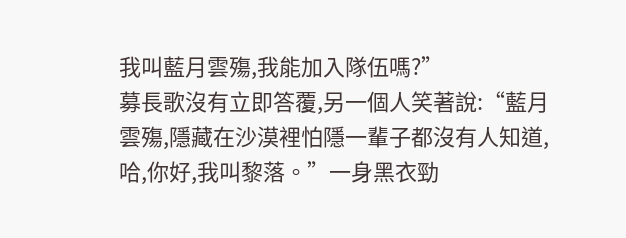我叫藍月雲殤,我能加入隊伍嗎?”
募長歌沒有立即答覆,另一個人笑著說:“藍月雲殤,隱藏在沙漠裡怕隱一輩子都沒有人知道,哈,你好,我叫黎落。”一身黑衣勁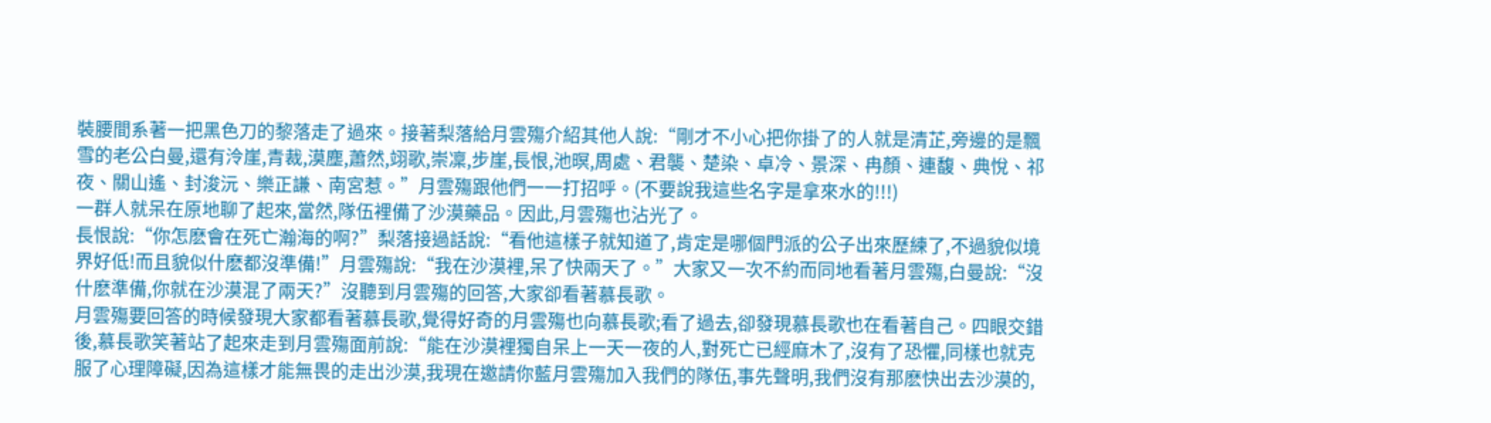裝腰間系著一把黑色刀的黎落走了過來。接著梨落給月雲殤介紹其他人說:“剛才不小心把你掛了的人就是清芷,旁邊的是飄雪的老公白曼,還有泠崖,青裁,漠塵,蕭然,翊歌,崇凜,步崖,長恨,池暝,周處、君襲、楚染、卓冷、景深、冉顏、連馥、典悅、祁夜、關山遙、封浚沅、樂正謙、南宮惹。”月雲殤跟他們一一打招呼。(不要說我這些名字是拿來水的!!!)
一群人就呆在原地聊了起來,當然,隊伍裡備了沙漠藥品。因此,月雲殤也沾光了。
長恨說:“你怎麽會在死亡瀚海的啊?”梨落接過話說:“看他這樣子就知道了,肯定是哪個門派的公子出來歷練了,不過貌似境界好低!而且貌似什麽都沒準備!”月雲殤說:“我在沙漠裡,呆了快兩天了。”大家又一次不約而同地看著月雲殤,白曼說:“沒什麽準備,你就在沙漠混了兩天?”沒聽到月雲殤的回答,大家卻看著慕長歌。
月雲殤要回答的時候發現大家都看著慕長歌,覺得好奇的月雲殤也向慕長歌;看了過去,卻發現慕長歌也在看著自己。四眼交錯後,慕長歌笑著站了起來走到月雲殤面前說:“能在沙漠裡獨自呆上一天一夜的人,對死亡已經麻木了,沒有了恐懼,同樣也就克服了心理障礙,因為這樣才能無畏的走出沙漠,我現在邀請你藍月雲殤加入我們的隊伍,事先聲明,我們沒有那麽快出去沙漠的,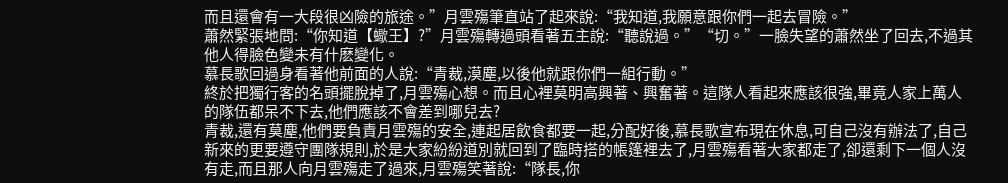而且還會有一大段很凶險的旅途。”月雲殤筆直站了起來說:“我知道,我願意跟你們一起去冒險。”
蕭然緊張地問:“你知道【蠍王】?”月雲殤轉過頭看著五主說:“聽說過。”“切。”一臉失望的蕭然坐了回去,不過其他人得臉色變未有什麽變化。
慕長歌回過身看著他前面的人說:“青裁,漠塵,以後他就跟你們一組行動。”
終於把獨行客的名頭擺脫掉了,月雲殤心想。而且心裡莫明高興著、興奮著。這隊人看起來應該很強,畢竟人家上萬人的隊伍都呆不下去,他們應該不會差到哪兒去?
青裁,還有莫塵,他們要負責月雲殤的安全,連起居飲食都要一起,分配好後,慕長歌宣布現在休息,可自己沒有辦法了,自己新來的更要遵守團隊規則,於是大家紛紛道別就回到了臨時搭的帳篷裡去了,月雲殤看著大家都走了,卻還剩下一個人沒有走,而且那人向月雲殤走了過來,月雲殤笑著說:“隊長,你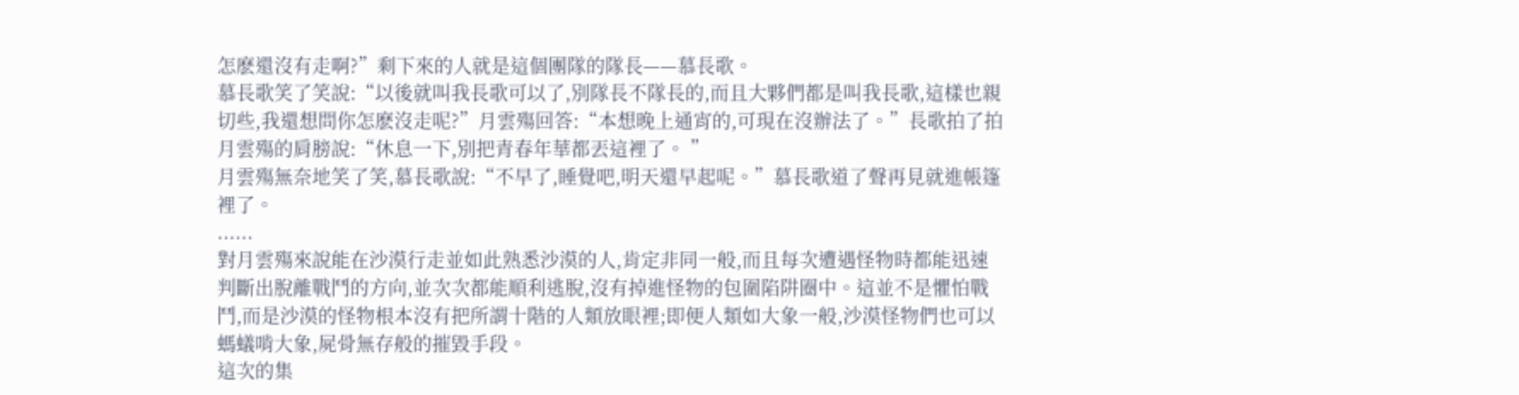怎麽還沒有走啊?”剩下來的人就是這個團隊的隊長——慕長歌。
慕長歌笑了笑說:“以後就叫我長歌可以了,別隊長不隊長的,而且大夥們都是叫我長歌,這樣也親切些,我還想問你怎麽沒走呢?”月雲殤回答:“本想晚上通宵的,可現在沒辦法了。”長歌拍了拍月雲殤的肩膀說:“休息一下,別把青春年華都丟這裡了。 ”
月雲殤無奈地笑了笑,慕長歌說:“不早了,睡覺吧,明天還早起呢。”慕長歌道了聲再見就進帳篷裡了。
......
對月雲殤來說能在沙漠行走並如此熟悉沙漠的人,肯定非同一般,而且每次遭遇怪物時都能迅速判斷出脫離戰鬥的方向,並次次都能順利逃脫,沒有掉進怪物的包圍陷阱圈中。這並不是懼怕戰鬥,而是沙漠的怪物根本沒有把所謂十階的人類放眼裡;即便人類如大象一般,沙漠怪物們也可以螞蟻啃大象,屍骨無存般的摧毀手段。
這次的集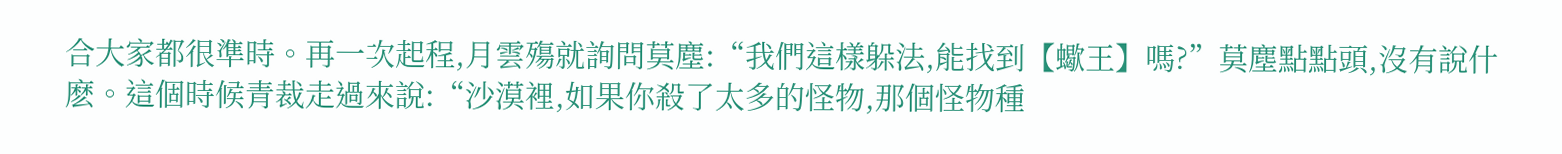合大家都很準時。再一次起程,月雲殤就詢問莫塵:“我們這樣躲法,能找到【蠍王】嗎?”莫塵點點頭,沒有說什麽。這個時候青裁走過來說:“沙漠裡,如果你殺了太多的怪物,那個怪物種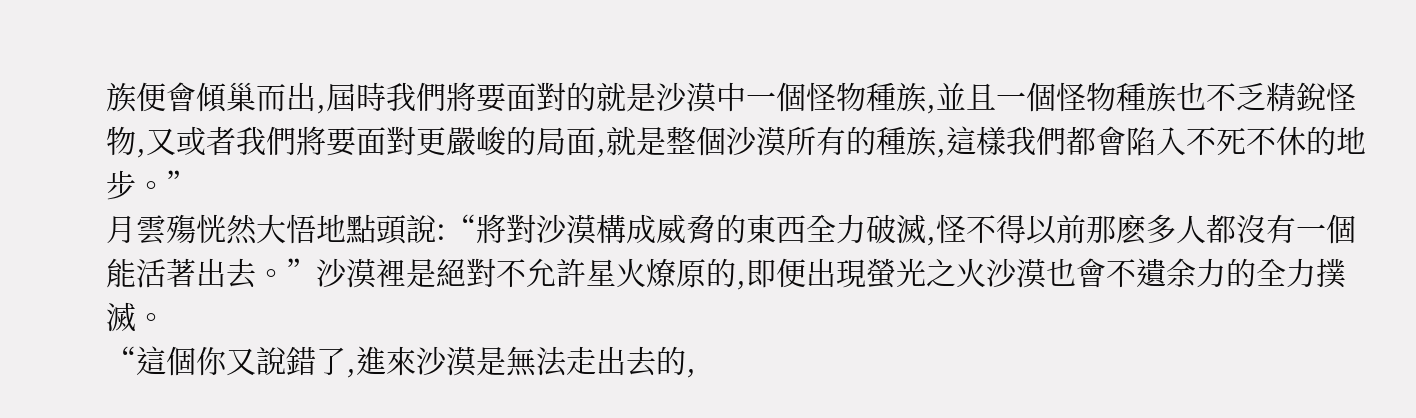族便會傾巢而出,屆時我們將要面對的就是沙漠中一個怪物種族,並且一個怪物種族也不乏精銳怪物,又或者我們將要面對更嚴峻的局面,就是整個沙漠所有的種族,這樣我們都會陷入不死不休的地步。”
月雲殤恍然大悟地點頭說:“將對沙漠構成威脅的東西全力破滅,怪不得以前那麽多人都沒有一個能活著出去。”沙漠裡是絕對不允許星火燎原的,即便出現螢光之火沙漠也會不遺余力的全力撲滅。
“這個你又說錯了,進來沙漠是無法走出去的,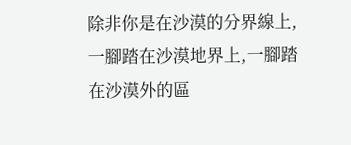除非你是在沙漠的分界線上,一腳踏在沙漠地界上,一腳踏在沙漠外的區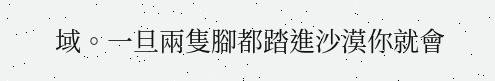域。一旦兩隻腳都踏進沙漠你就會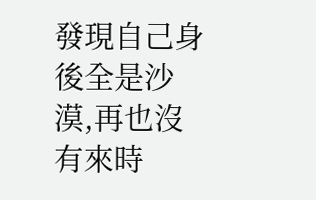發現自己身後全是沙漠,再也沒有來時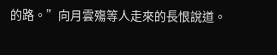的路。”向月雲殤等人走來的長恨說道。